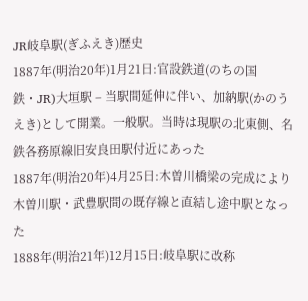JR岐阜駅(ぎふえき)歴史
1887年(明治20年)1月21日:官設鉄道(のちの国鉄・JR)大垣駅 – 当駅間延伸に伴い、加納駅(かのうえき)として開業。一般駅。当時は現駅の北東側、名鉄各務原線旧安良田駅付近にあった
1887年(明治20年)4月25日:木曽川橋梁の完成により木曽川駅・武豊駅間の既存線と直結し途中駅となった
1888年(明治21年)12月15日:岐阜駅に改称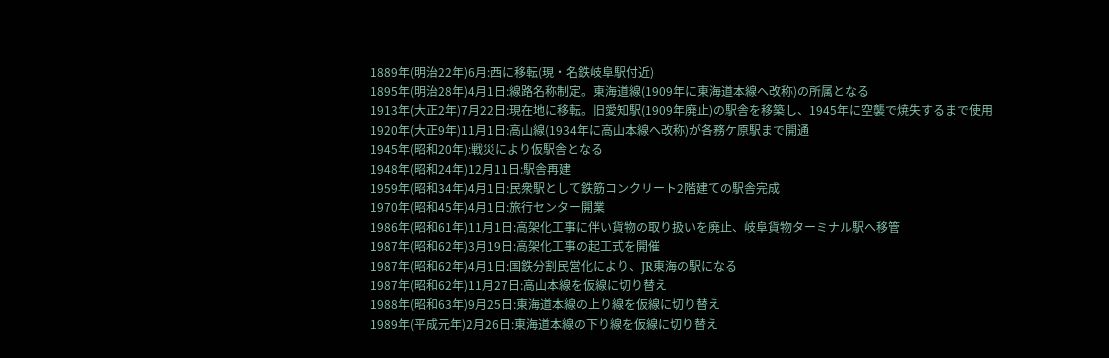1889年(明治22年)6月:西に移転(現・名鉄岐阜駅付近)
1895年(明治28年)4月1日:線路名称制定。東海道線(1909年に東海道本線へ改称)の所属となる
1913年(大正2年)7月22日:現在地に移転。旧愛知駅(1909年廃止)の駅舎を移築し、1945年に空襲で焼失するまで使用
1920年(大正9年)11月1日:高山線(1934年に高山本線へ改称)が各務ケ原駅まで開通
1945年(昭和20年):戦災により仮駅舎となる
1948年(昭和24年)12月11日:駅舎再建
1959年(昭和34年)4月1日:民衆駅として鉄筋コンクリート2階建ての駅舎完成
1970年(昭和45年)4月1日:旅行センター開業
1986年(昭和61年)11月1日:高架化工事に伴い貨物の取り扱いを廃止、岐阜貨物ターミナル駅へ移管
1987年(昭和62年)3月19日:高架化工事の起工式を開催
1987年(昭和62年)4月1日:国鉄分割民営化により、JR東海の駅になる
1987年(昭和62年)11月27日:高山本線を仮線に切り替え
1988年(昭和63年)9月25日:東海道本線の上り線を仮線に切り替え
1989年(平成元年)2月26日:東海道本線の下り線を仮線に切り替え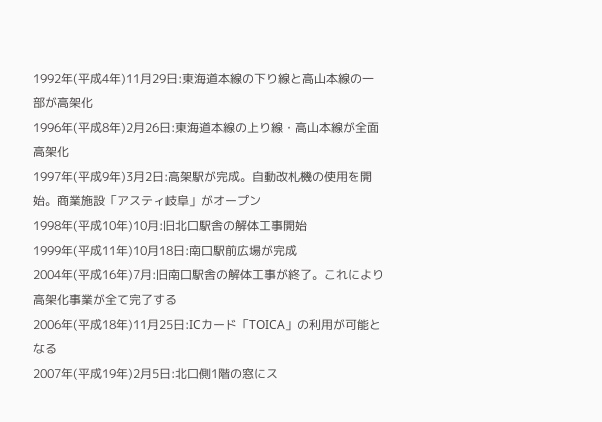1992年(平成4年)11月29日:東海道本線の下り線と高山本線の一部が高架化
1996年(平成8年)2月26日:東海道本線の上り線・高山本線が全面高架化
1997年(平成9年)3月2日:高架駅が完成。自動改札機の使用を開始。商業施設「アスティ岐阜」がオープン
1998年(平成10年)10月:旧北口駅舎の解体工事開始
1999年(平成11年)10月18日:南口駅前広場が完成
2004年(平成16年)7月:旧南口駅舎の解体工事が終了。これにより高架化事業が全て完了する
2006年(平成18年)11月25日:ICカード「TOICA」の利用が可能となる
2007年(平成19年)2月5日:北口側1階の窓にス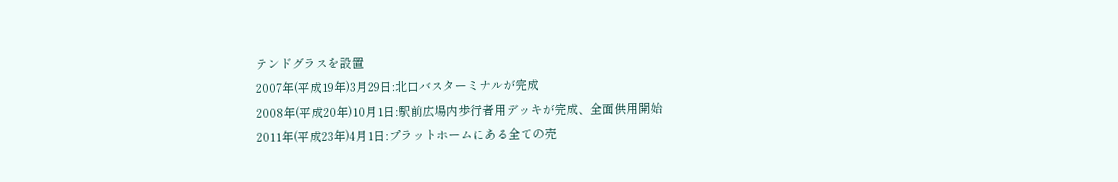テンドグラスを設置
2007年(平成19年)3月29日:北口バスターミナルが完成
2008年(平成20年)10月1日:駅前広場内歩行者用デッキが完成、全面供用開始
2011年(平成23年)4月1日:プラットホームにある全ての売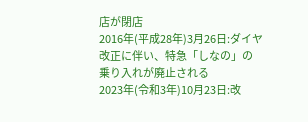店が閉店
2016年(平成28年)3月26日:ダイヤ改正に伴い、特急「しなの」の乗り入れが廃止される
2023年(令和3年)10月23日:改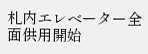札内エレベーター全面供用開始